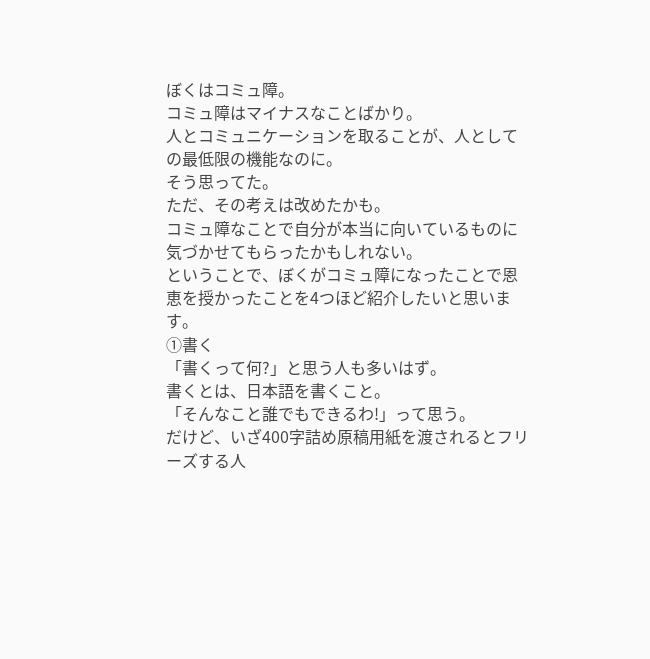ぼくはコミュ障。
コミュ障はマイナスなことばかり。
人とコミュニケーションを取ることが、人としての最低限の機能なのに。
そう思ってた。
ただ、その考えは改めたかも。
コミュ障なことで自分が本当に向いているものに気づかせてもらったかもしれない。
ということで、ぼくがコミュ障になったことで恩恵を授かったことを4つほど紹介したいと思います。
①書く
「書くって何?」と思う人も多いはず。
書くとは、日本語を書くこと。
「そんなこと誰でもできるわ!」って思う。
だけど、いざ400字詰め原稿用紙を渡されるとフリーズする人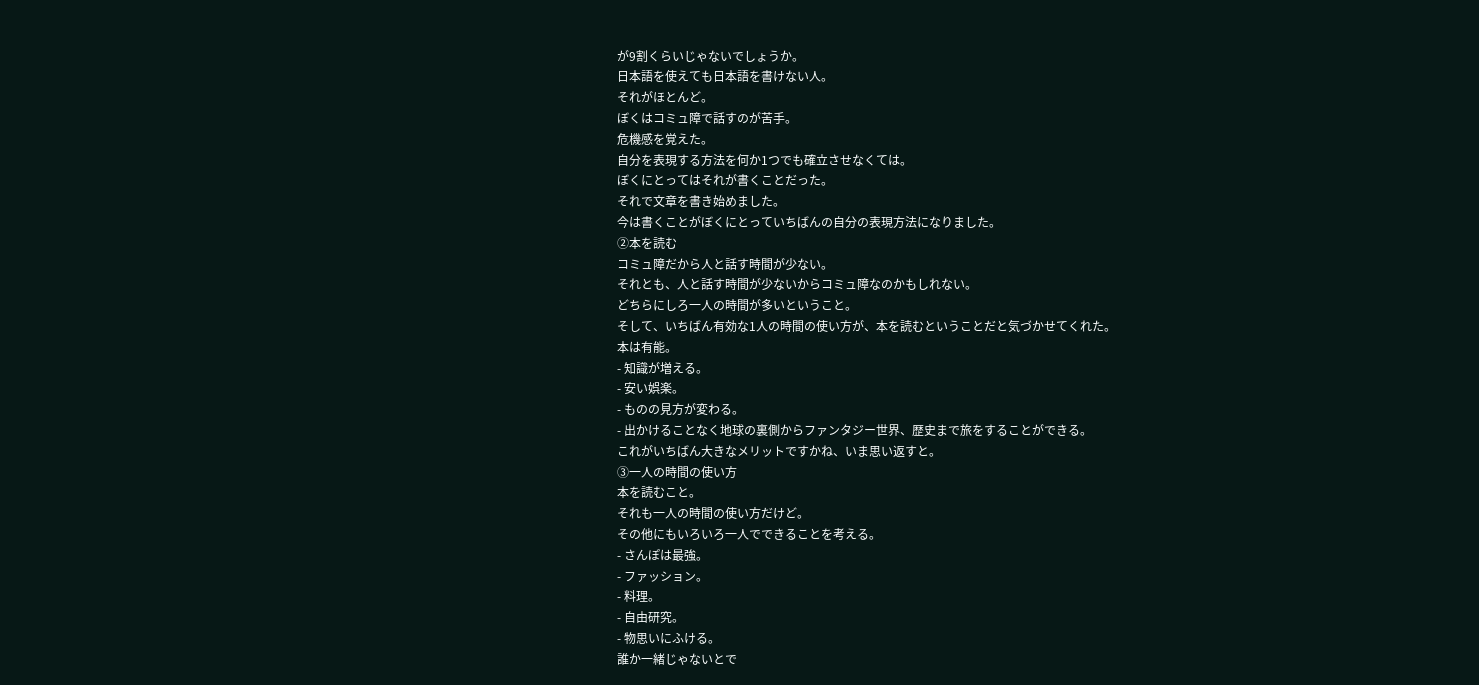が9割くらいじゃないでしょうか。
日本語を使えても日本語を書けない人。
それがほとんど。
ぼくはコミュ障で話すのが苦手。
危機感を覚えた。
自分を表現する方法を何か1つでも確立させなくては。
ぼくにとってはそれが書くことだった。
それで文章を書き始めました。
今は書くことがぼくにとっていちばんの自分の表現方法になりました。
②本を読む
コミュ障だから人と話す時間が少ない。
それとも、人と話す時間が少ないからコミュ障なのかもしれない。
どちらにしろ一人の時間が多いということ。
そして、いちばん有効な1人の時間の使い方が、本を読むということだと気づかせてくれた。
本は有能。
- 知識が増える。
- 安い娯楽。
- ものの見方が変わる。
- 出かけることなく地球の裏側からファンタジー世界、歴史まで旅をすることができる。
これがいちばん大きなメリットですかね、いま思い返すと。
③一人の時間の使い方
本を読むこと。
それも一人の時間の使い方だけど。
その他にもいろいろ一人でできることを考える。
- さんぽは最強。
- ファッション。
- 料理。
- 自由研究。
- 物思いにふける。
誰か一緒じゃないとで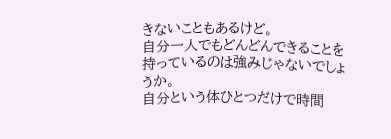きないこともあるけど。
自分一人でもどんどんできることを持っているのは強みじゃないでしょうか。
自分という体ひとつだけで時間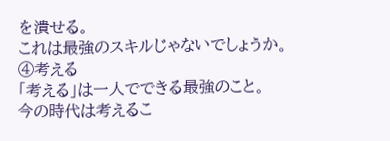を潰せる。
これは最強のスキルじゃないでしょうか。
④考える
「考える」は一人でできる最強のこと。
今の時代は考えるこ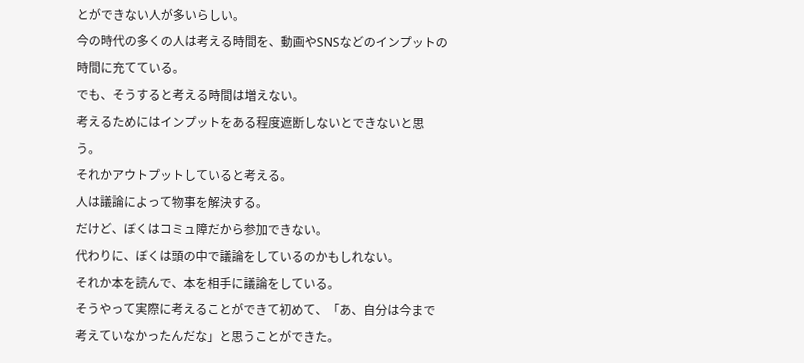とができない人が多いらしい。
今の時代の多くの人は考える時間を、動画やSNSなどのインプットの時間に充てている。
でも、そうすると考える時間は増えない。
考えるためにはインプットをある程度遮断しないとできないと思う。
それかアウトプットしていると考える。
人は議論によって物事を解決する。
だけど、ぼくはコミュ障だから参加できない。
代わりに、ぼくは頭の中で議論をしているのかもしれない。
それか本を読んで、本を相手に議論をしている。
そうやって実際に考えることができて初めて、「あ、自分は今まで考えていなかったんだな」と思うことができた。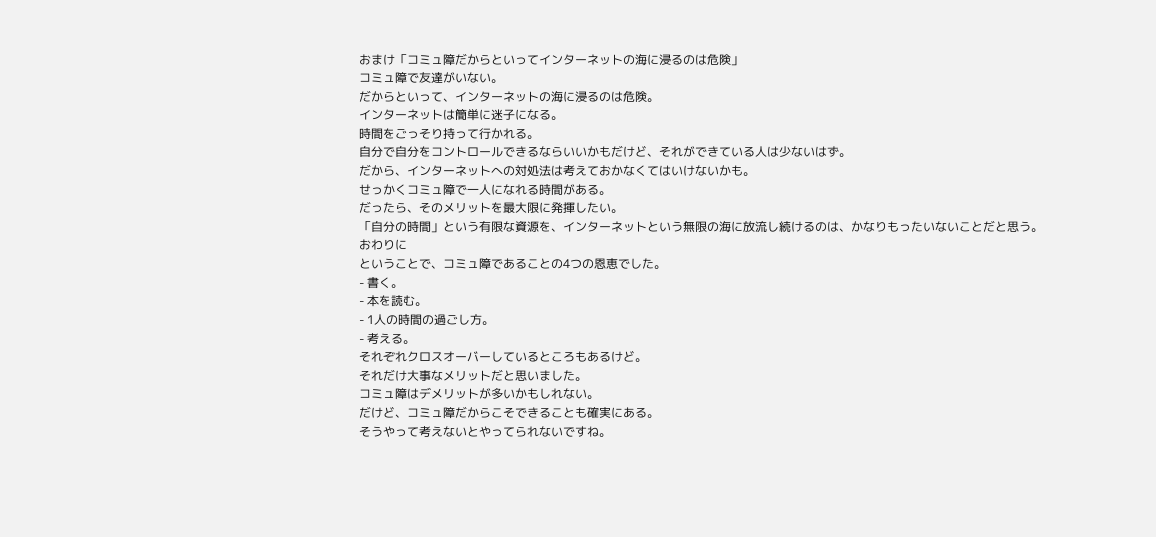おまけ「コミュ障だからといってインターネットの海に浸るのは危険」
コミュ障で友達がいない。
だからといって、インターネットの海に浸るのは危険。
インターネットは簡単に迷子になる。
時間をごっそり持って行かれる。
自分で自分をコントロールできるならいいかもだけど、それができている人は少ないはず。
だから、インターネットへの対処法は考えておかなくてはいけないかも。
せっかくコミュ障で一人になれる時間がある。
だったら、そのメリットを最大限に発揮したい。
「自分の時間」という有限な資源を、インターネットという無限の海に放流し続けるのは、かなりもったいないことだと思う。
おわりに
ということで、コミュ障であることの4つの恩恵でした。
- 書く。
- 本を読む。
- 1人の時間の過ごし方。
- 考える。
それぞれクロスオーバーしているところもあるけど。
それだけ大事なメリットだと思いました。
コミュ障はデメリットが多いかもしれない。
だけど、コミュ障だからこそできることも確実にある。
そうやって考えないとやってられないですね。